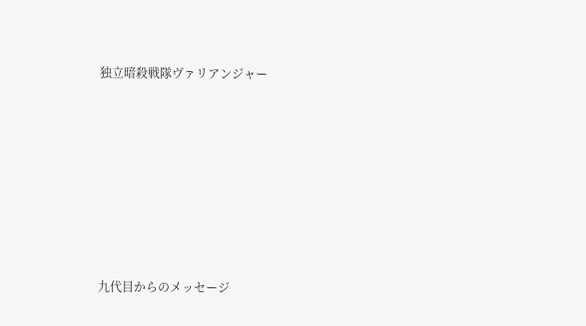独立暗殺戦隊ヴァリアンジャー







九代目からのメッセージ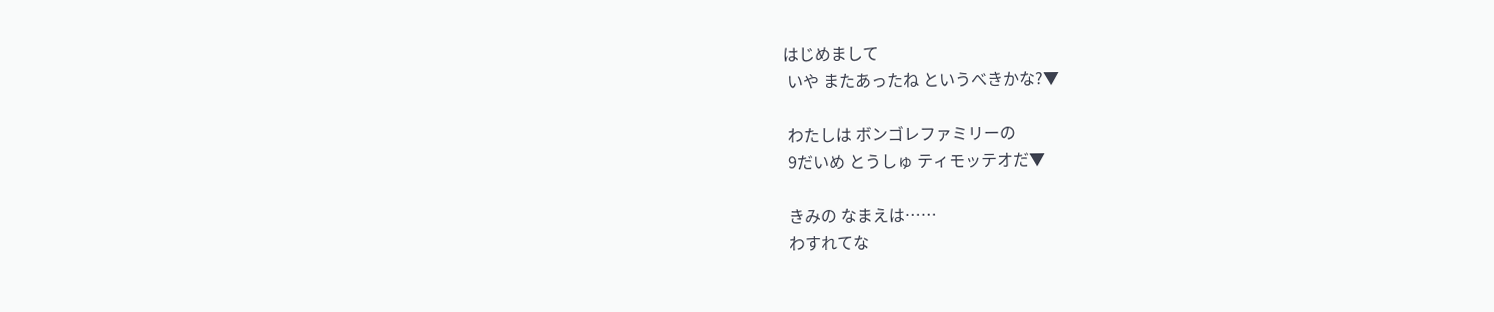はじめまして
 いや またあったね というべきかな?▼

 わたしは ボンゴレファミリーの
 9だいめ とうしゅ ティモッテオだ▼

 きみの なまえは……
 わすれてな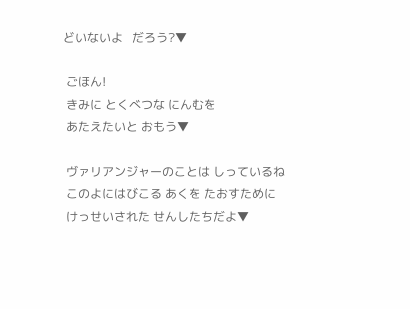どいないよ   だろう?▼

 ごほん!
 きみに とくべつな にんむを
 あたえたいと おもう▼

 ヴァリアンジャーのことは しっているね
 このよにはびこる あくを たおすために
 けっせいされた せんしたちだよ▼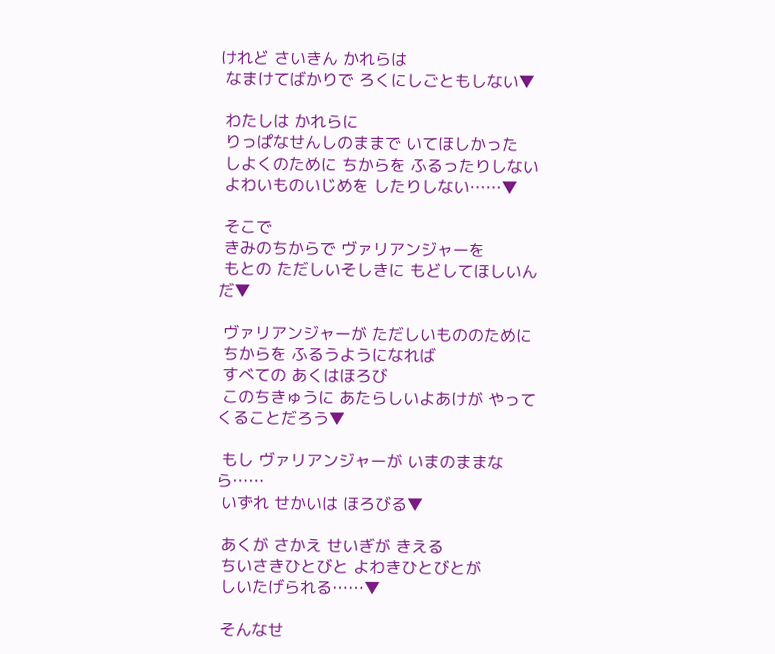けれど さいきん かれらは
 なまけてばかりで ろくにしごともしない▼

 わたしは かれらに
 りっぱなせんしのままで いてほしかった
 しよくのために ちからを ふるったりしない
 よわいものいじめを したりしない……▼

 そこで
 きみのちからで ヴァリアンジャーを
 もとの ただしいそしきに もどしてほしいんだ▼

 ヴァリアンジャーが ただしいもののために
 ちからを ふるうようになれば
 すべての あくはほろび
 このちきゅうに あたらしいよあけが やってくることだろう▼

 もし ヴァリアンジャーが いまのままなら……
 いずれ せかいは ほろびる▼

 あくが さかえ せいぎが きえる
 ちいさきひとびと よわきひとびとが
 しいたげられる……▼

 そんなせ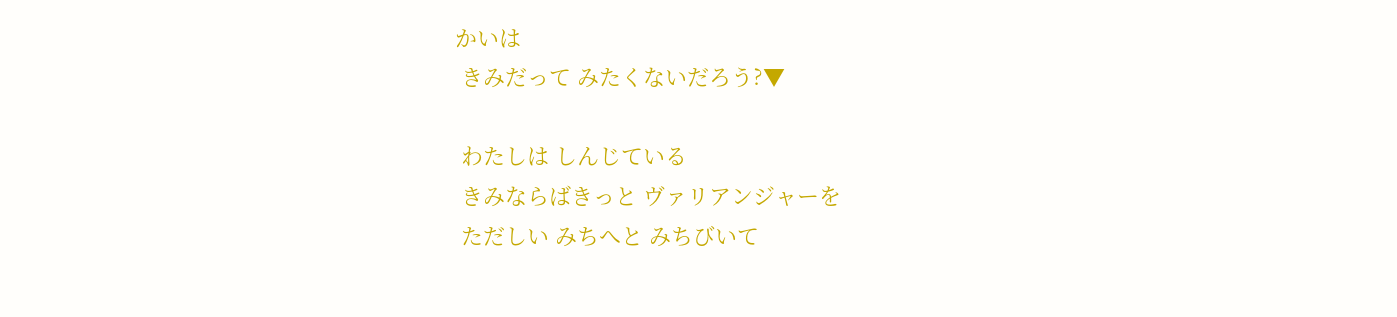かいは
 きみだって みたくないだろう?▼

 わたしは しんじている
 きみならばきっと ヴァリアンジャーを
 ただしい みちへと みちびいて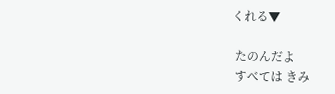くれる▼

 たのんだよ
 すべては きみ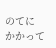のてに かかって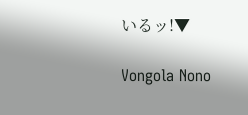いるッ!▼

Vongola Nono